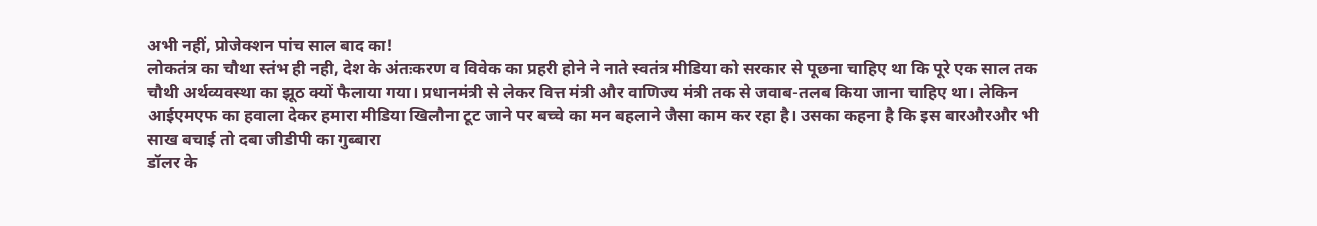अभी नहीं, प्रोजेक्शन पांच साल बाद का!
लोकतंत्र का चौथा स्तंभ ही नही, देश के अंतःकरण व विवेक का प्रहरी होने ने नाते स्वतंत्र मीडिया को सरकार से पूछना चाहिए था कि पूरे एक साल तक चौथी अर्थव्यवस्था का झूठ क्यों फैलाया गया। प्रधानमंत्री से लेकर वित्त मंत्री और वाणिज्य मंत्री तक से जवाब-तलब किया जाना चाहिए था। लेकिन आईएमएफ का हवाला देकर हमारा मीडिया खिलौना टूट जाने पर बच्चे का मन बहलाने जैसा काम कर रहा है। उसका कहना है कि इस बारऔरऔर भी
साख बचाई तो दबा जीडीपी का गुब्बारा
डॉलर के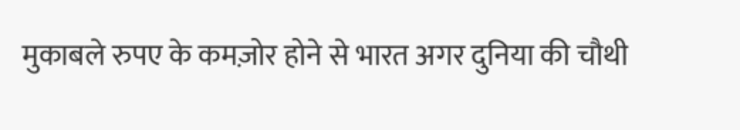मुकाबले रुपए के कमज़ोर होने से भारत अगर दुनिया की चौथी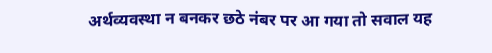अर्थव्यवस्था न बनकर छठे नंबर पर आ गया तो सवाल यह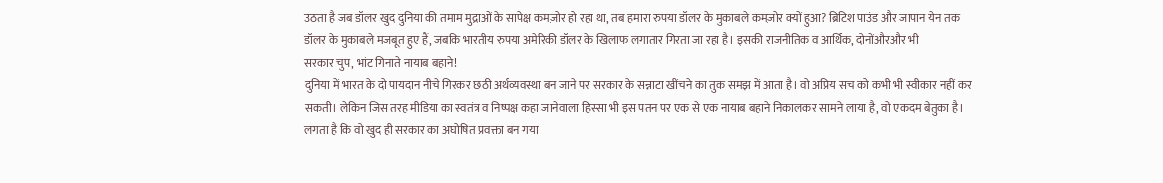उठता है जब डॉलर खुद दुनिया की तमाम मुद्राओं के सापेक्ष कमज़ोर हो रहा था, तब हमारा रुपया डॉलर के मुकाबले कमज़ोर क्यों हुआ? ब्रिटिश पाउंड और जापान येन तक डॉलर के मुकाबले मजबूत हुए हैं, जबकि भारतीय रुपया अमेरिकी डॉलर के खिलाफ लगातार गिरता जा रहा है। इसकी राजनीतिक व आर्थिक, दोनोंऔरऔर भी
सरकार चुप, भांट गिनाते नायाब बहाने!
दुनिया में भारत के दो पायदान नीचे गिरकर छठी अर्थव्यवस्था बन जाने पर सरकार के सन्नाटा खींचने का तुक समझ में आता है। वो अप्रिय सच को कभी भी स्वीकार नहीं कर सकती। लेकिन जिस तरह मीडिया का स्वतंत्र व निष्पक्ष कहा जानेवाला हिस्सा भी इस पतन पर एक से एक नायाब बहाने निकालकर सामने लाया है, वो एकदम बेतुका है। लगता है कि वो खुद ही सरकार का अघोषित प्रवक्ता बन गया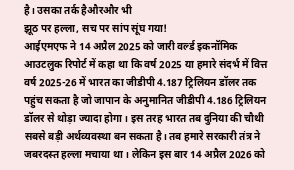है। उसका तर्क हैऔरऔर भी
झूठ पर हल्ला, सच पर सांप सूंघ गया!
आईएमएफ ने 14 अप्रैल 2025 को जारी वर्ल्ड इकनॉमिक आउटलुक रिपोर्ट में कहा था कि वर्ष 2025 या हमारे संदर्भ में वित्त वर्ष 2025-26 में भारत का जीडीपी 4.187 ट्रिलियन डॉलर तक पहुंच सकता है जो जापान के अनुमानित जीडीपी 4.186 ट्रिलियन डॉलर से थोड़ा ज्यादा होगा। इस तरह भारत तब दुनिया की चौथी सबसे बड़ी अर्थव्यवस्था बन सकता है। तब हमारे सरकारी तंत्र ने जबरदस्त हल्ला मचाया था। लेकिन इस बार 14 अप्रैल 2026 को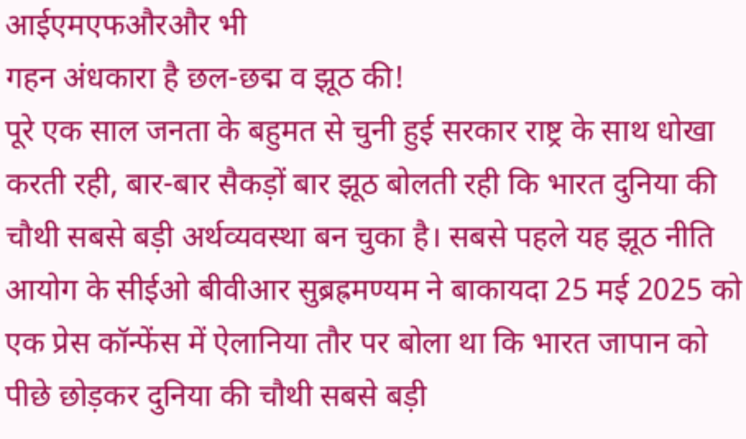आईएमएफऔरऔर भी
गहन अंधकारा है छल-छद्म व झूठ की!
पूरे एक साल जनता के बहुमत से चुनी हुई सरकार राष्ट्र के साथ धोखा करती रही, बार-बार सैकड़ों बार झूठ बोलती रही कि भारत दुनिया की चौथी सबसे बड़ी अर्थव्यवस्था बन चुका है। सबसे पहले यह झूठ नीति आयोग के सीईओ बीवीआर सुब्रह्रमण्यम ने बाकायदा 25 मई 2025 को एक प्रेस कॉन्फेंस में ऐलानिया तौर पर बोला था कि भारत जापान को पीछे छोड़कर दुनिया की चौथी सबसे बड़ी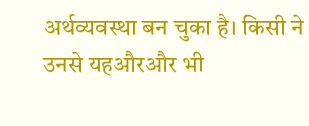अर्थव्यवस्था बन चुका है। किसी ने उनसे यहऔरऔर भी